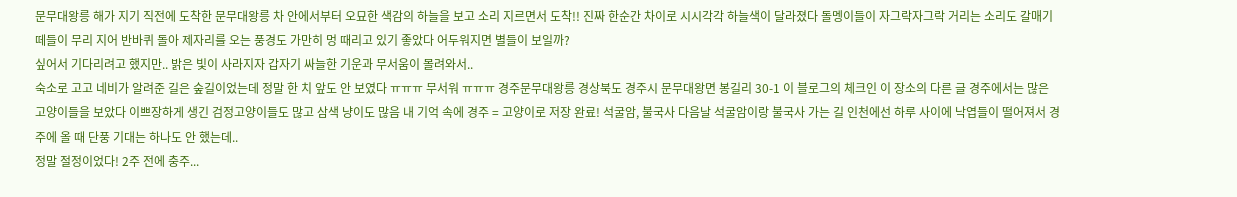문무대왕릉 해가 지기 직전에 도착한 문무대왕릉 차 안에서부터 오묘한 색감의 하늘을 보고 소리 지르면서 도착!! 진짜 한순간 차이로 시시각각 하늘색이 달라졌다 돌멩이들이 자그락자그락 거리는 소리도 갈매기떼들이 무리 지어 반바퀴 돌아 제자리를 오는 풍경도 가만히 멍 때리고 있기 좋았다 어두워지면 별들이 보일까?
싶어서 기다리려고 했지만.. 밝은 빛이 사라지자 갑자기 싸늘한 기운과 무서움이 몰려와서..
숙소로 고고 네비가 알려준 길은 숲길이었는데 정말 한 치 앞도 안 보였다 ㅠㅠㅠ 무서워 ㅠㅠㅠ 경주문무대왕릉 경상북도 경주시 문무대왕면 봉길리 30-1 이 블로그의 체크인 이 장소의 다른 글 경주에서는 많은 고양이들을 보았다 이쁘장하게 생긴 검정고양이들도 많고 삼색 냥이도 많음 내 기억 속에 경주 = 고양이로 저장 완료! 석굴암, 불국사 다음날 석굴암이랑 불국사 가는 길 인천에선 하루 사이에 낙엽들이 떨어져서 경주에 올 때 단풍 기대는 하나도 안 했는데..
정말 절정이었다! 2주 전에 충주...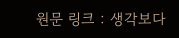원문 링크 : 생각보다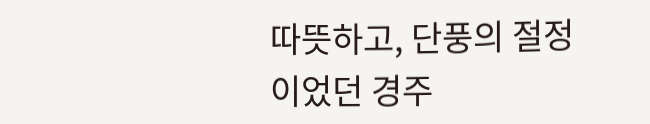따뜻하고, 단풍의 절정이었던 경주